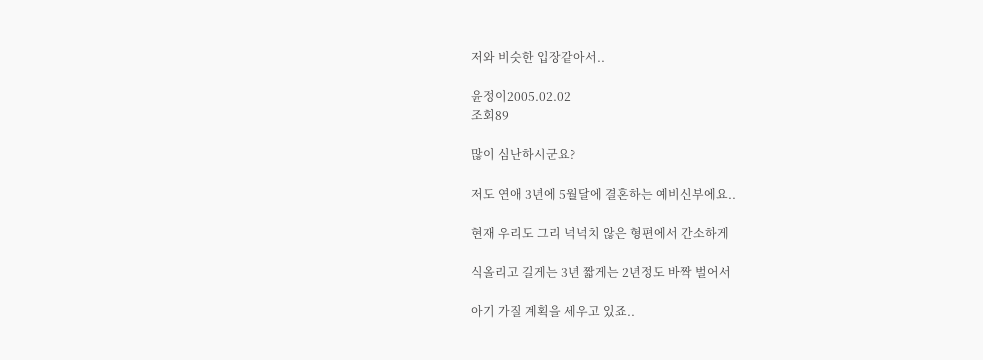저와 비슷한 입장같아서..

윤정이2005.02.02
조회89

많이 심난하시군요?

저도 연애 3년에 5월달에 결혼하는 예비신부에요..

현재 우리도 그리 넉넉치 않은 형편에서 간소하게

식올리고 길게는 3년 짧게는 2년정도 바짝 벌어서

아기 가질 계획을 세우고 있죠..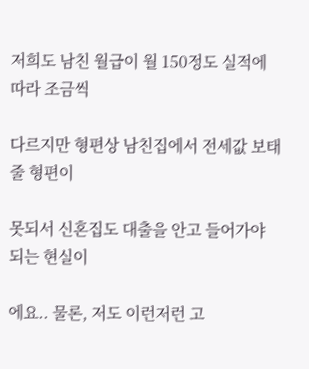저희도 남친 월급이 월 150정도 실적에 따라 조금씩

다르지만 형편상 남친집에서 전세값 보태줄 형편이

못되서 신혼집도 대출을 안고 들어가야 되는 현실이

에요.. 물론, 저도 이런저런 고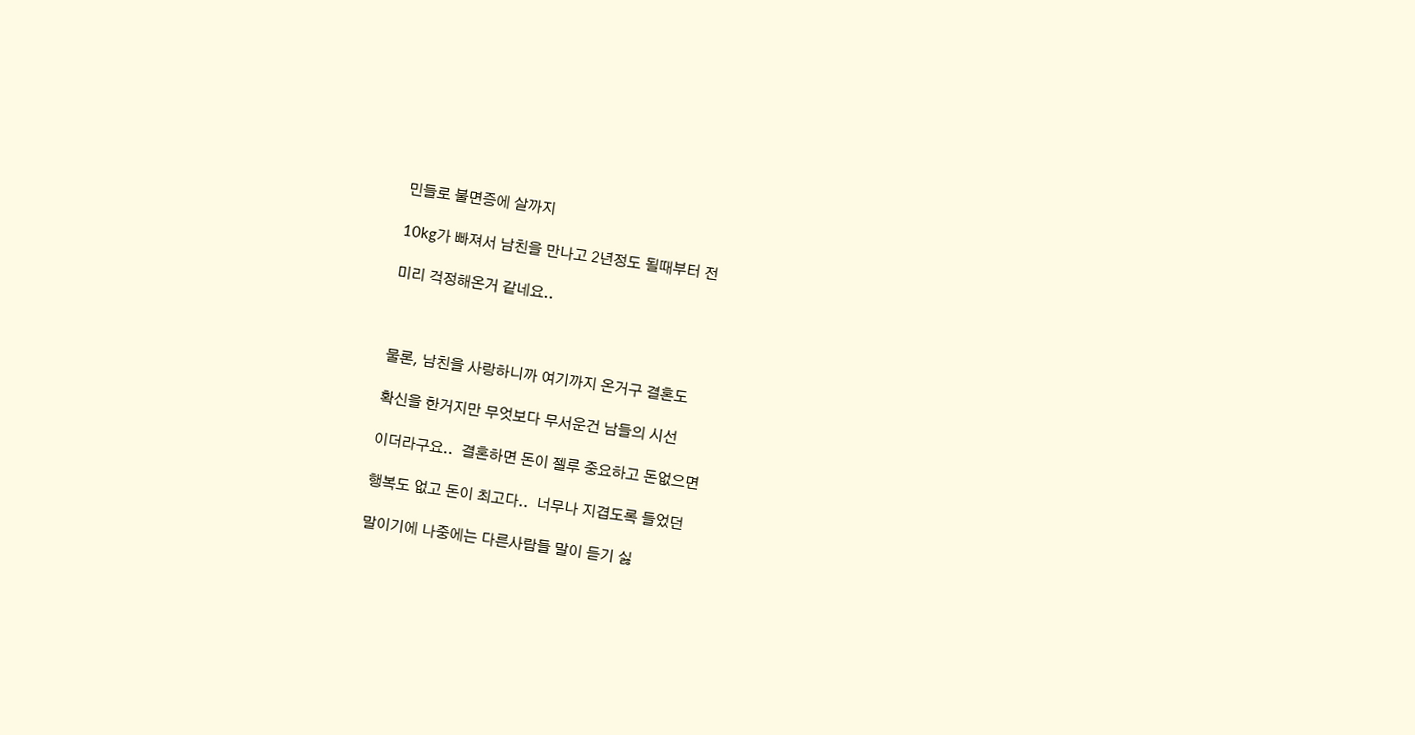민들로 불면증에 살까지

10kg가 빠져서 남친을 만나고 2년정도 될때부터 전

미리 걱정해온거 같네요..



물론, 남친을 사랑하니까 여기까지 온거구 결혼도

확신을 한거지만 무엇보다 무서운건 남들의 시선

이더라구요..  결혼하면 돈이 젤루 중요하고 돈없으면

행복도 없고 돈이 최고다..  너무나 지겹도록 들었던

말이기에 나중에는 다른사람들 말이 듣기 싫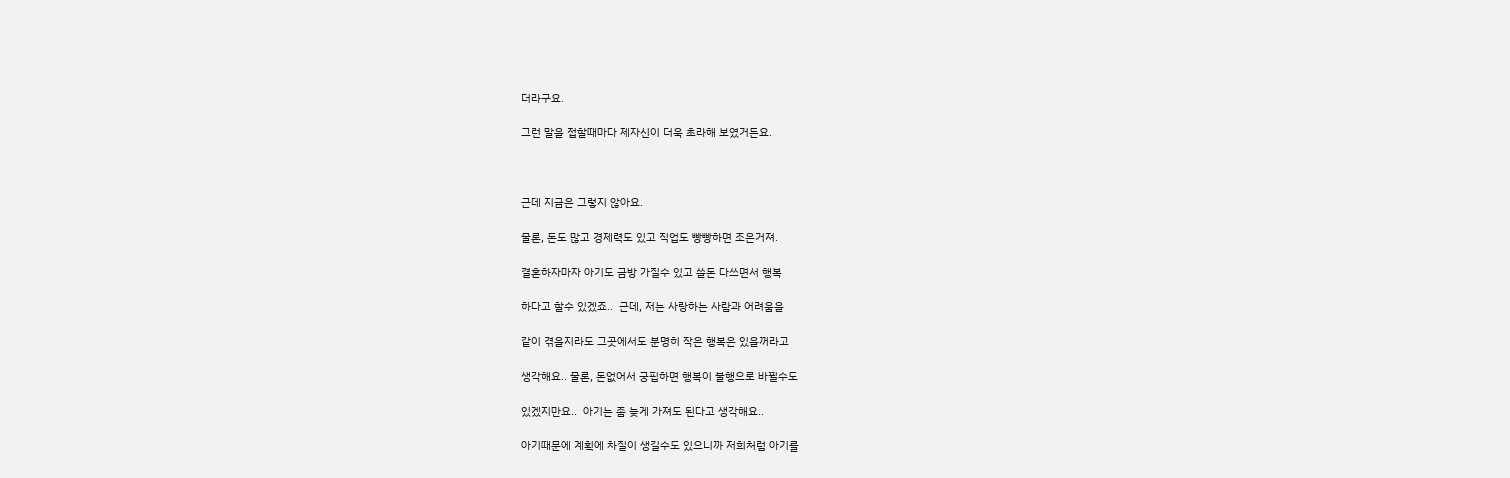더라구요.

그런 말을 접할때마다 제자신이 더욱 초라해 보였거든요.



근데 지금은 그렇지 않아요.

물론, 돈도 많고 경제력도 있고 직업도 빵빵하면 조은거져.

결혼하자마자 아기도 금방 가질수 있고 쓸돈 다쓰면서 행복

하다고 할수 있겠죠..  근데, 저는 사랑하는 사람과 어려움을

같이 겪을지라도 그곳에서도 분명히 작은 행복은 있을꺼라고

생각해요.. 물론, 돈없어서 궁핍하면 행복이 불행으로 바뀔수도

있겠지만요..  아기는 좀 늦게 가져도 된다고 생각해요..

아기때문에 계획에 차질이 생길수도 있으니까 저희처럼 아기를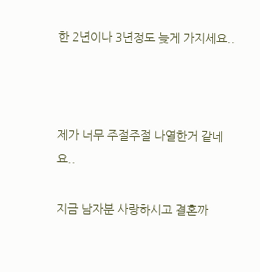한 2년이나 3년정도 늦게 가지세요..



제가 너무 주절주절 나열한거 같네요..

지금 남자분 사랑하시고 결혼까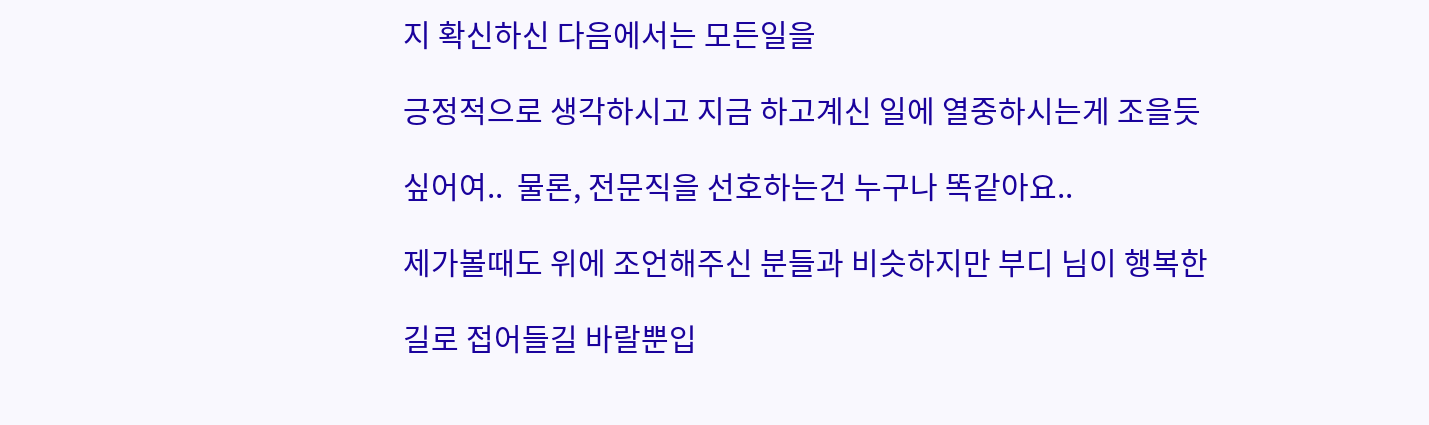지 확신하신 다음에서는 모든일을

긍정적으로 생각하시고 지금 하고계신 일에 열중하시는게 조을듯

싶어여..  물론, 전문직을 선호하는건 누구나 똑같아요..

제가볼때도 위에 조언해주신 분들과 비슷하지만 부디 님이 행복한

길로 접어들길 바랄뿐입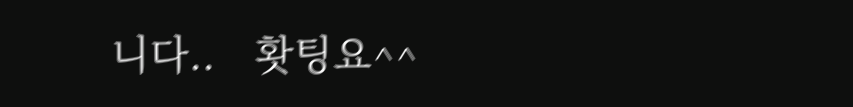니다..    홧팅요^^